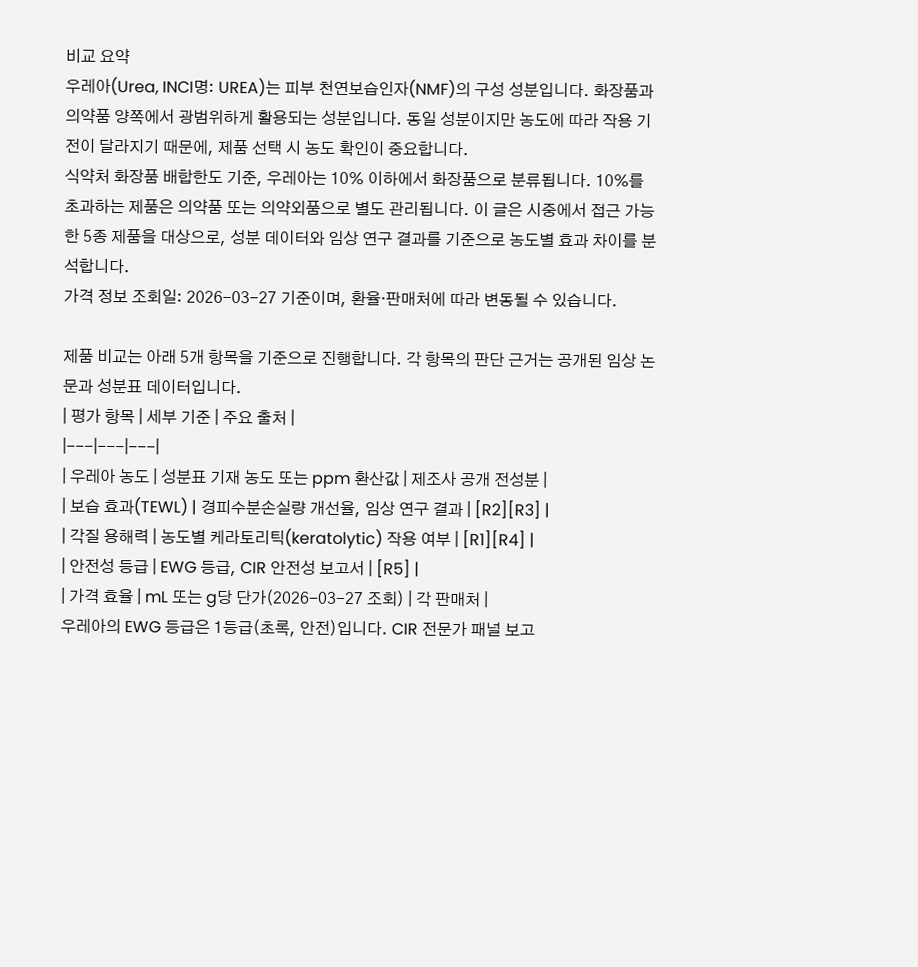비교 요약
우레아(Urea, INCI명: UREA)는 피부 천연보습인자(NMF)의 구성 성분입니다. 화장품과 의약품 양쪽에서 광범위하게 활용되는 성분입니다. 동일 성분이지만 농도에 따라 작용 기전이 달라지기 때문에, 제품 선택 시 농도 확인이 중요합니다.
식약처 화장품 배합한도 기준, 우레아는 10% 이하에서 화장품으로 분류됩니다. 10%를 초과하는 제품은 의약품 또는 의약외품으로 별도 관리됩니다. 이 글은 시중에서 접근 가능한 5종 제품을 대상으로, 성분 데이터와 임상 연구 결과를 기준으로 농도별 효과 차이를 분석합니다.
가격 정보 조회일: 2026-03-27 기준이며, 환율·판매처에 따라 변동될 수 있습니다.

제품 비교는 아래 5개 항목을 기준으로 진행합니다. 각 항목의 판단 근거는 공개된 임상 논문과 성분표 데이터입니다.
| 평가 항목 | 세부 기준 | 주요 출처 |
|---|---|---|
| 우레아 농도 | 성분표 기재 농도 또는 ppm 환산값 | 제조사 공개 전성분 |
| 보습 효과(TEWL) | 경피수분손실량 개선율, 임상 연구 결과 | [R2][R3] |
| 각질 용해력 | 농도별 케라토리틱(keratolytic) 작용 여부 | [R1][R4] |
| 안전성 등급 | EWG 등급, CIR 안전성 보고서 | [R5] |
| 가격 효율 | mL 또는 g당 단가(2026-03-27 조회) | 각 판매처 |
우레아의 EWG 등급은 1등급(초록, 안전)입니다. CIR 전문가 패널 보고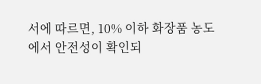서에 따르면, 10% 이하 화장품 농도에서 안전성이 확인되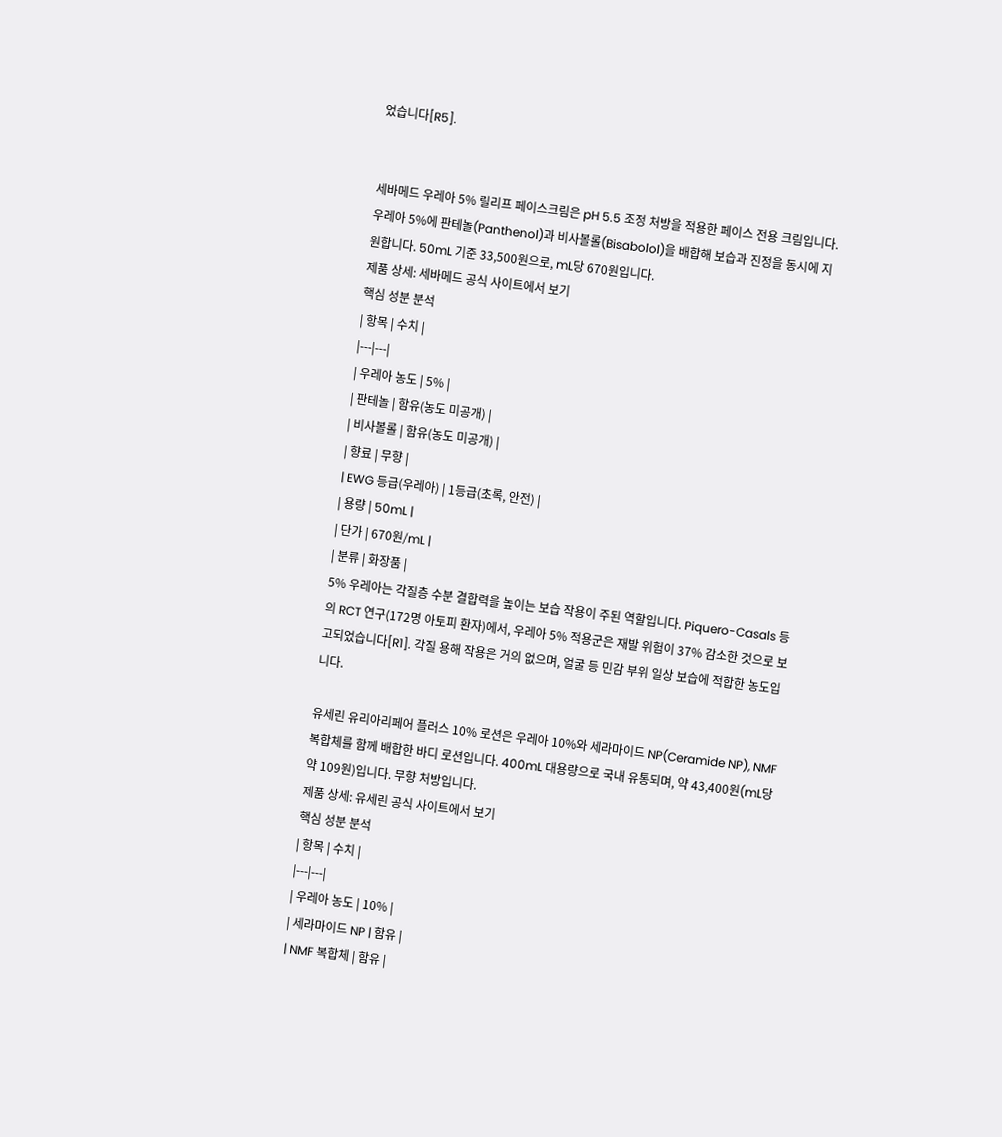었습니다[R5].


세바메드 우레아 5% 릴리프 페이스크림은 pH 5.5 조정 처방을 적용한 페이스 전용 크림입니다. 우레아 5%에 판테놀(Panthenol)과 비사볼롤(Bisabolol)을 배합해 보습과 진정을 동시에 지원합니다. 50mL 기준 33,500원으로, mL당 670원입니다.
제품 상세: 세바메드 공식 사이트에서 보기
핵심 성분 분석
| 항목 | 수치 |
|---|---|
| 우레아 농도 | 5% |
| 판테놀 | 함유(농도 미공개) |
| 비사볼롤 | 함유(농도 미공개) |
| 향료 | 무향 |
| EWG 등급(우레아) | 1등급(초록, 안전) |
| 용량 | 50mL |
| 단가 | 670원/mL |
| 분류 | 화장품 |
5% 우레아는 각질층 수분 결합력을 높이는 보습 작용이 주된 역할입니다. Piquero-Casals 등의 RCT 연구(172명 아토피 환자)에서, 우레아 5% 적용군은 재발 위험이 37% 감소한 것으로 보고되었습니다[R1]. 각질 용해 작용은 거의 없으며, 얼굴 등 민감 부위 일상 보습에 적합한 농도입니다.

유세린 유리아리페어 플러스 10% 로션은 우레아 10%와 세라마이드 NP(Ceramide NP), NMF 복합체를 함께 배합한 바디 로션입니다. 400mL 대용량으로 국내 유통되며, 약 43,400원(mL당 약 109원)입니다. 무향 처방입니다.
제품 상세: 유세린 공식 사이트에서 보기
핵심 성분 분석
| 항목 | 수치 |
|---|---|
| 우레아 농도 | 10% |
| 세라마이드 NP | 함유 |
| NMF 복합체 | 함유 |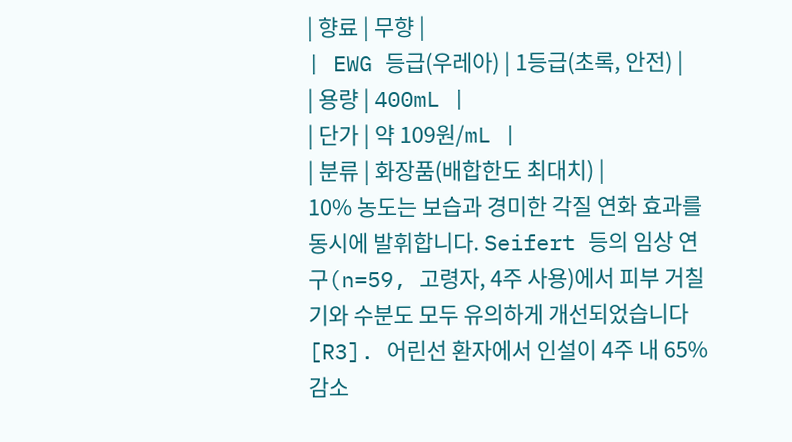| 향료 | 무향 |
| EWG 등급(우레아) | 1등급(초록, 안전) |
| 용량 | 400mL |
| 단가 | 약 109원/mL |
| 분류 | 화장품(배합한도 최대치) |
10% 농도는 보습과 경미한 각질 연화 효과를 동시에 발휘합니다. Seifert 등의 임상 연구(n=59, 고령자, 4주 사용)에서 피부 거칠기와 수분도 모두 유의하게 개선되었습니다[R3]. 어린선 환자에서 인설이 4주 내 65% 감소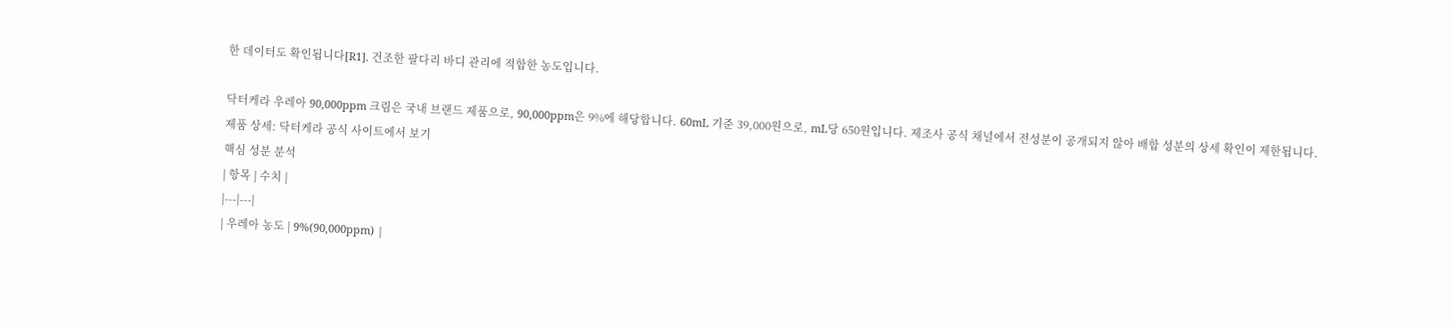한 데이터도 확인됩니다[R1]. 건조한 팔다리 바디 관리에 적합한 농도입니다.

닥터케라 우레아 90,000ppm 크림은 국내 브랜드 제품으로, 90,000ppm은 9%에 해당합니다. 60mL 기준 39,000원으로, mL당 650원입니다. 제조사 공식 채널에서 전성분이 공개되지 않아 배합 성분의 상세 확인이 제한됩니다.
제품 상세: 닥터케라 공식 사이트에서 보기
핵심 성분 분석
| 항목 | 수치 |
|---|---|
| 우레아 농도 | 9%(90,000ppm) |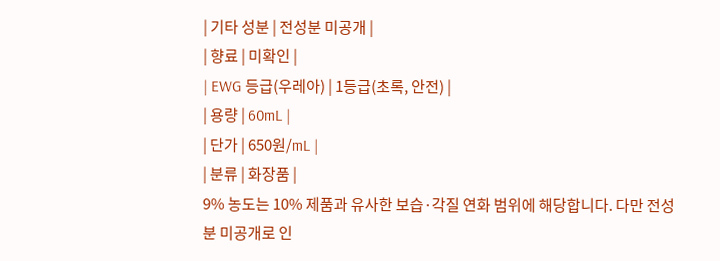| 기타 성분 | 전성분 미공개 |
| 향료 | 미확인 |
| EWG 등급(우레아) | 1등급(초록, 안전) |
| 용량 | 60mL |
| 단가 | 650원/mL |
| 분류 | 화장품 |
9% 농도는 10% 제품과 유사한 보습·각질 연화 범위에 해당합니다. 다만 전성분 미공개로 인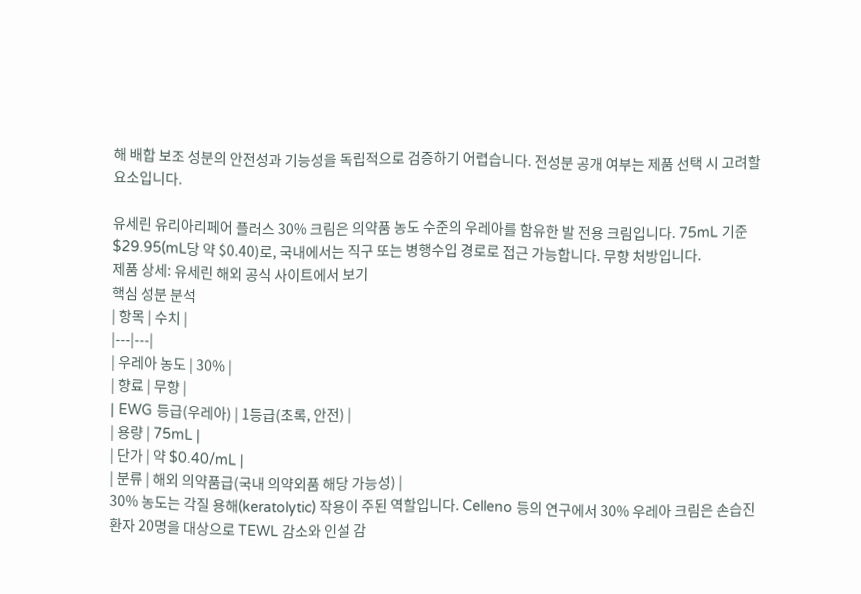해 배합 보조 성분의 안전성과 기능성을 독립적으로 검증하기 어렵습니다. 전성분 공개 여부는 제품 선택 시 고려할 요소입니다.

유세린 유리아리페어 플러스 30% 크림은 의약품 농도 수준의 우레아를 함유한 발 전용 크림입니다. 75mL 기준 $29.95(mL당 약 $0.40)로, 국내에서는 직구 또는 병행수입 경로로 접근 가능합니다. 무향 처방입니다.
제품 상세: 유세린 해외 공식 사이트에서 보기
핵심 성분 분석
| 항목 | 수치 |
|---|---|
| 우레아 농도 | 30% |
| 향료 | 무향 |
| EWG 등급(우레아) | 1등급(초록, 안전) |
| 용량 | 75mL |
| 단가 | 약 $0.40/mL |
| 분류 | 해외 의약품급(국내 의약외품 해당 가능성) |
30% 농도는 각질 용해(keratolytic) 작용이 주된 역할입니다. Celleno 등의 연구에서 30% 우레아 크림은 손습진 환자 20명을 대상으로 TEWL 감소와 인설 감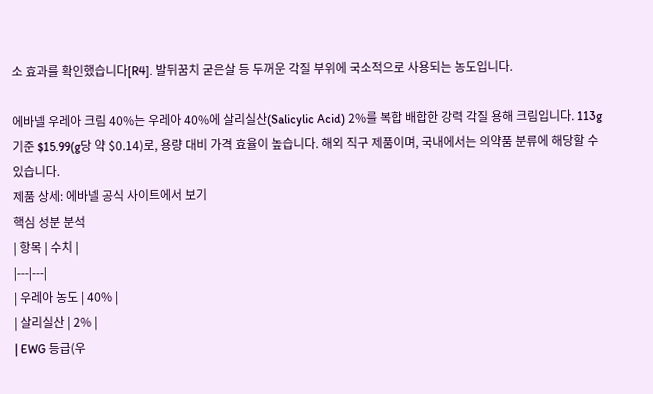소 효과를 확인했습니다[R4]. 발뒤꿈치 굳은살 등 두꺼운 각질 부위에 국소적으로 사용되는 농도입니다.

에바넬 우레아 크림 40%는 우레아 40%에 살리실산(Salicylic Acid) 2%를 복합 배합한 강력 각질 용해 크림입니다. 113g 기준 $15.99(g당 약 $0.14)로, 용량 대비 가격 효율이 높습니다. 해외 직구 제품이며, 국내에서는 의약품 분류에 해당할 수 있습니다.
제품 상세: 에바넬 공식 사이트에서 보기
핵심 성분 분석
| 항목 | 수치 |
|---|---|
| 우레아 농도 | 40% |
| 살리실산 | 2% |
| EWG 등급(우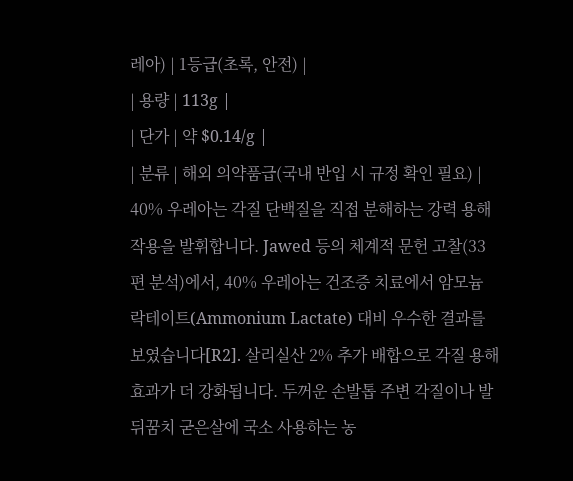레아) | 1등급(초록, 안전) |
| 용량 | 113g |
| 단가 | 약 $0.14/g |
| 분류 | 해외 의약품급(국내 반입 시 규정 확인 필요) |
40% 우레아는 각질 단백질을 직접 분해하는 강력 용해 작용을 발휘합니다. Jawed 등의 체계적 문헌 고찰(33편 분석)에서, 40% 우레아는 건조증 치료에서 암모늄 락테이트(Ammonium Lactate) 대비 우수한 결과를 보였습니다[R2]. 살리실산 2% 추가 배합으로 각질 용해 효과가 더 강화됩니다. 두꺼운 손발톱 주변 각질이나 발뒤꿈치 굳은살에 국소 사용하는 농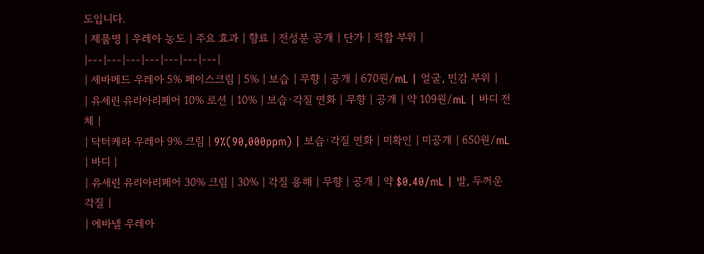도입니다.
| 제품명 | 우레아 농도 | 주요 효과 | 향료 | 전성분 공개 | 단가 | 적합 부위 |
|---|---|---|---|---|---|---|
| 세바메드 우레아 5% 페이스크림 | 5% | 보습 | 무향 | 공개 | 670원/mL | 얼굴, 민감 부위 |
| 유세린 유리아리페어 10% 로션 | 10% | 보습·각질 연화 | 무향 | 공개 | 약 109원/mL | 바디 전체 |
| 닥터케라 우레아 9% 크림 | 9%(90,000ppm) | 보습·각질 연화 | 미확인 | 미공개 | 650원/mL | 바디 |
| 유세린 유리아리페어 30% 크림 | 30% | 각질 용해 | 무향 | 공개 | 약 $0.40/mL | 발, 두꺼운 각질 |
| 에바넬 우레아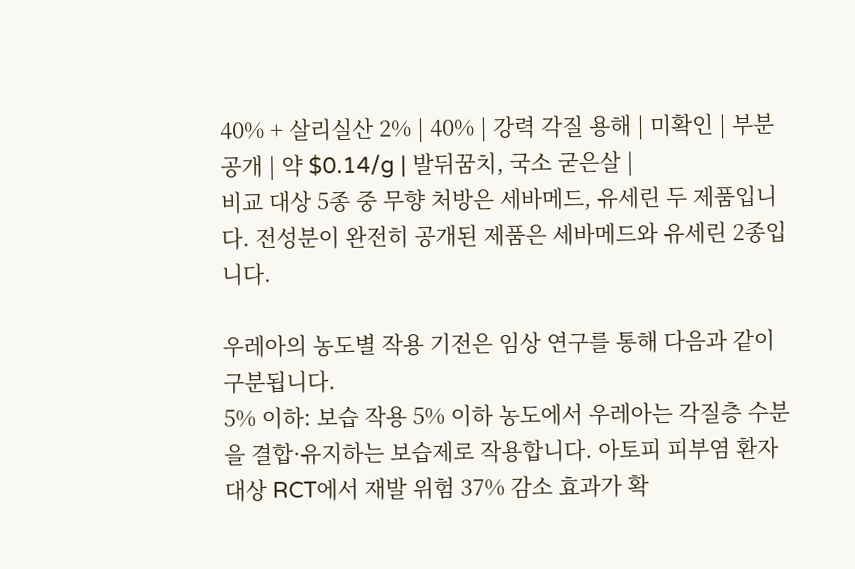40% + 살리실산 2% | 40% | 강력 각질 용해 | 미확인 | 부분 공개 | 약 $0.14/g | 발뒤꿈치, 국소 굳은살 |
비교 대상 5종 중 무향 처방은 세바메드, 유세린 두 제품입니다. 전성분이 완전히 공개된 제품은 세바메드와 유세린 2종입니다.

우레아의 농도별 작용 기전은 임상 연구를 통해 다음과 같이 구분됩니다.
5% 이하: 보습 작용 5% 이하 농도에서 우레아는 각질층 수분을 결합·유지하는 보습제로 작용합니다. 아토피 피부염 환자 대상 RCT에서 재발 위험 37% 감소 효과가 확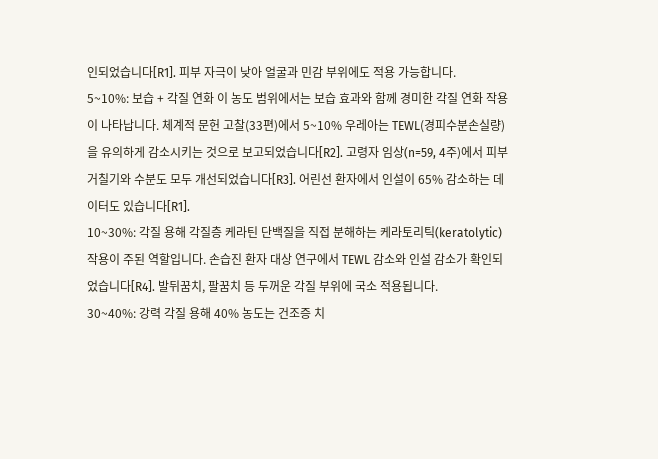인되었습니다[R1]. 피부 자극이 낮아 얼굴과 민감 부위에도 적용 가능합니다.
5~10%: 보습 + 각질 연화 이 농도 범위에서는 보습 효과와 함께 경미한 각질 연화 작용이 나타납니다. 체계적 문헌 고찰(33편)에서 5~10% 우레아는 TEWL(경피수분손실량)을 유의하게 감소시키는 것으로 보고되었습니다[R2]. 고령자 임상(n=59, 4주)에서 피부 거칠기와 수분도 모두 개선되었습니다[R3]. 어린선 환자에서 인설이 65% 감소하는 데이터도 있습니다[R1].
10~30%: 각질 용해 각질층 케라틴 단백질을 직접 분해하는 케라토리틱(keratolytic) 작용이 주된 역할입니다. 손습진 환자 대상 연구에서 TEWL 감소와 인설 감소가 확인되었습니다[R4]. 발뒤꿈치, 팔꿈치 등 두꺼운 각질 부위에 국소 적용됩니다.
30~40%: 강력 각질 용해 40% 농도는 건조증 치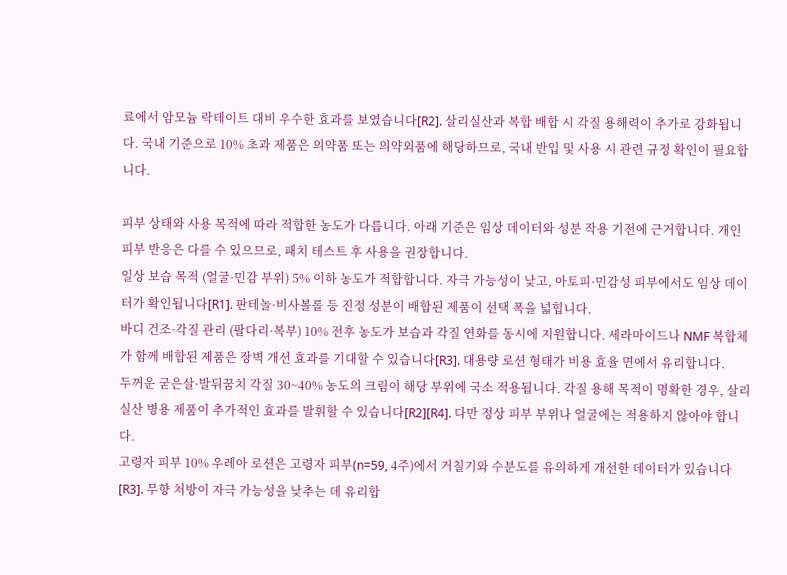료에서 암모늄 락테이트 대비 우수한 효과를 보였습니다[R2]. 살리실산과 복합 배합 시 각질 용해력이 추가로 강화됩니다. 국내 기준으로 10% 초과 제품은 의약품 또는 의약외품에 해당하므로, 국내 반입 및 사용 시 관련 규정 확인이 필요합니다.

피부 상태와 사용 목적에 따라 적합한 농도가 다릅니다. 아래 기준은 임상 데이터와 성분 작용 기전에 근거합니다. 개인 피부 반응은 다를 수 있으므로, 패치 테스트 후 사용을 권장합니다.
일상 보습 목적 (얼굴·민감 부위) 5% 이하 농도가 적합합니다. 자극 가능성이 낮고, 아토피·민감성 피부에서도 임상 데이터가 확인됩니다[R1]. 판테놀·비사볼롤 등 진정 성분이 배합된 제품이 선택 폭을 넓힙니다.
바디 건조·각질 관리 (팔다리·복부) 10% 전후 농도가 보습과 각질 연화를 동시에 지원합니다. 세라마이드나 NMF 복합체가 함께 배합된 제품은 장벽 개선 효과를 기대할 수 있습니다[R3]. 대용량 로션 형태가 비용 효율 면에서 유리합니다.
두꺼운 굳은살·발뒤꿈치 각질 30~40% 농도의 크림이 해당 부위에 국소 적용됩니다. 각질 용해 목적이 명확한 경우, 살리실산 병용 제품이 추가적인 효과를 발휘할 수 있습니다[R2][R4]. 다만 정상 피부 부위나 얼굴에는 적용하지 않아야 합니다.
고령자 피부 10% 우레아 로션은 고령자 피부(n=59, 4주)에서 거칠기와 수분도를 유의하게 개선한 데이터가 있습니다[R3]. 무향 처방이 자극 가능성을 낮추는 데 유리합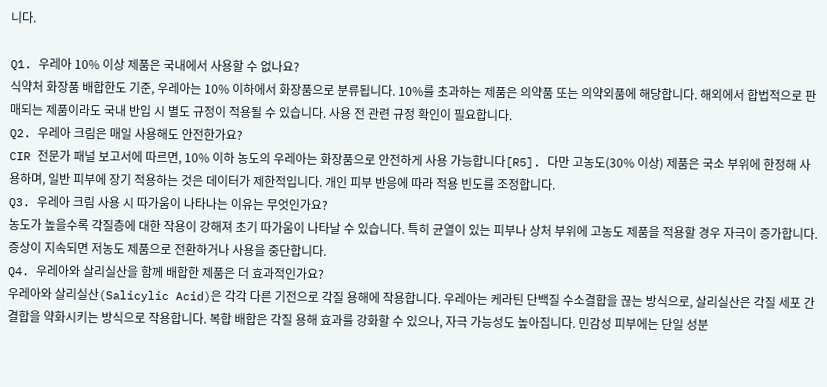니다.

Q1. 우레아 10% 이상 제품은 국내에서 사용할 수 없나요?
식약처 화장품 배합한도 기준, 우레아는 10% 이하에서 화장품으로 분류됩니다. 10%를 초과하는 제품은 의약품 또는 의약외품에 해당합니다. 해외에서 합법적으로 판매되는 제품이라도 국내 반입 시 별도 규정이 적용될 수 있습니다. 사용 전 관련 규정 확인이 필요합니다.
Q2. 우레아 크림은 매일 사용해도 안전한가요?
CIR 전문가 패널 보고서에 따르면, 10% 이하 농도의 우레아는 화장품으로 안전하게 사용 가능합니다[R5]. 다만 고농도(30% 이상) 제품은 국소 부위에 한정해 사용하며, 일반 피부에 장기 적용하는 것은 데이터가 제한적입니다. 개인 피부 반응에 따라 적용 빈도를 조정합니다.
Q3. 우레아 크림 사용 시 따가움이 나타나는 이유는 무엇인가요?
농도가 높을수록 각질층에 대한 작용이 강해져 초기 따가움이 나타날 수 있습니다. 특히 균열이 있는 피부나 상처 부위에 고농도 제품을 적용할 경우 자극이 증가합니다. 증상이 지속되면 저농도 제품으로 전환하거나 사용을 중단합니다.
Q4. 우레아와 살리실산을 함께 배합한 제품은 더 효과적인가요?
우레아와 살리실산(Salicylic Acid)은 각각 다른 기전으로 각질 용해에 작용합니다. 우레아는 케라틴 단백질 수소결합을 끊는 방식으로, 살리실산은 각질 세포 간 결합을 약화시키는 방식으로 작용합니다. 복합 배합은 각질 용해 효과를 강화할 수 있으나, 자극 가능성도 높아집니다. 민감성 피부에는 단일 성분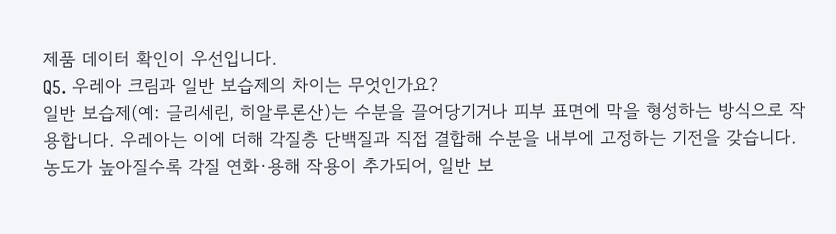제품 데이터 확인이 우선입니다.
Q5. 우레아 크림과 일반 보습제의 차이는 무엇인가요?
일반 보습제(예: 글리세린, 히알루론산)는 수분을 끌어당기거나 피부 표면에 막을 형성하는 방식으로 작용합니다. 우레아는 이에 더해 각질층 단백질과 직접 결합해 수분을 내부에 고정하는 기전을 갖습니다. 농도가 높아질수록 각질 연화·용해 작용이 추가되어, 일반 보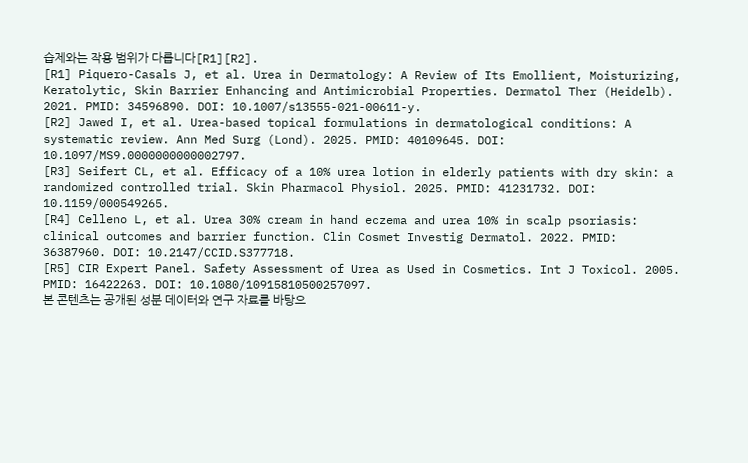습제와는 작용 범위가 다릅니다[R1][R2].
[R1] Piquero-Casals J, et al. Urea in Dermatology: A Review of Its Emollient, Moisturizing, Keratolytic, Skin Barrier Enhancing and Antimicrobial Properties. Dermatol Ther (Heidelb). 2021. PMID: 34596890. DOI: 10.1007/s13555-021-00611-y.
[R2] Jawed I, et al. Urea-based topical formulations in dermatological conditions: A systematic review. Ann Med Surg (Lond). 2025. PMID: 40109645. DOI: 10.1097/MS9.0000000000002797.
[R3] Seifert CL, et al. Efficacy of a 10% urea lotion in elderly patients with dry skin: a randomized controlled trial. Skin Pharmacol Physiol. 2025. PMID: 41231732. DOI: 10.1159/000549265.
[R4] Celleno L, et al. Urea 30% cream in hand eczema and urea 10% in scalp psoriasis: clinical outcomes and barrier function. Clin Cosmet Investig Dermatol. 2022. PMID: 36387960. DOI: 10.2147/CCID.S377718.
[R5] CIR Expert Panel. Safety Assessment of Urea as Used in Cosmetics. Int J Toxicol. 2005. PMID: 16422263. DOI: 10.1080/10915810500257097.
본 콘텐츠는 공개된 성분 데이터와 연구 자료를 바탕으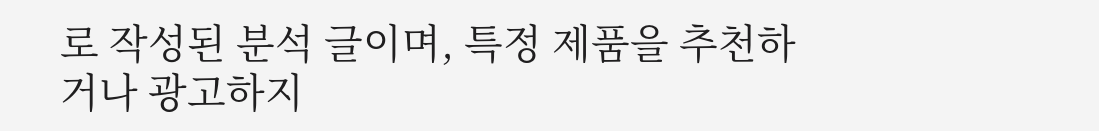로 작성된 분석 글이며, 특정 제품을 추천하거나 광고하지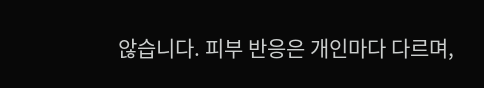않습니다. 피부 반응은 개인마다 다르며,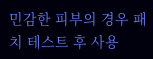민감한 피부의 경우 패치 테스트 후 사용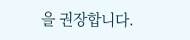을 권장합니다.